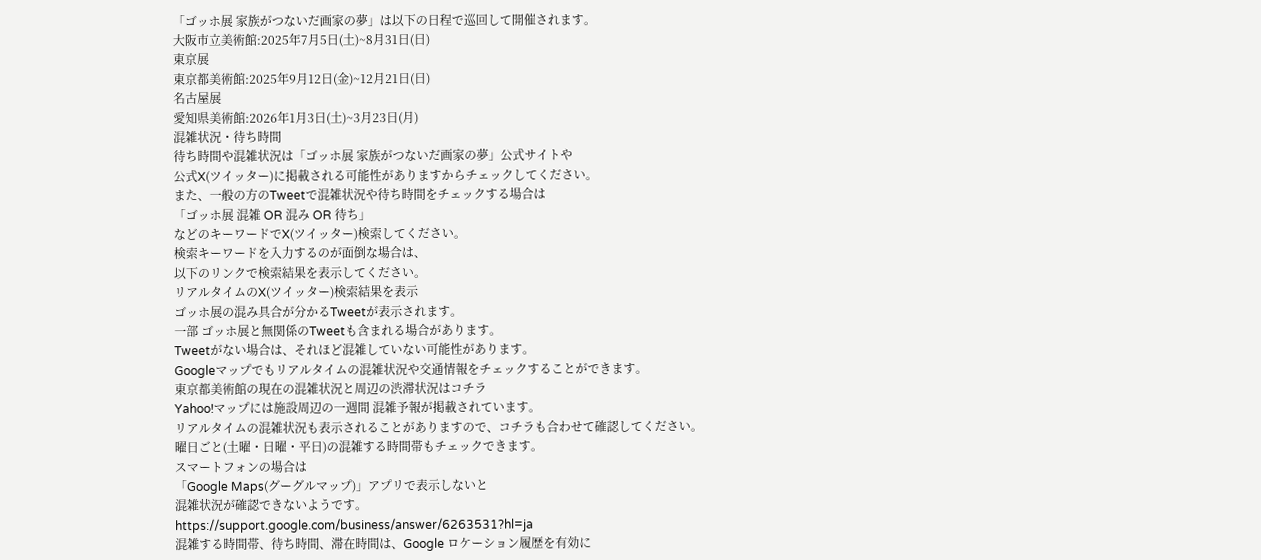「ゴッホ展 家族がつないだ画家の夢」は以下の日程で巡回して開催されます。
大阪市立美術館:2025年7月5日(土)~8月31日(日)
東京展
東京都美術館:2025年9月12日(金)~12月21日(日)
名古屋展
愛知県美術館:2026年1月3日(土)~3月23日(月)
混雑状況・待ち時間
待ち時間や混雑状況は「ゴッホ展 家族がつないだ画家の夢」公式サイトや
公式X(ツイッター)に掲載される可能性がありますからチェックしてください。
また、一般の方のTweetで混雑状況や待ち時間をチェックする場合は
「ゴッホ展 混雑 OR 混み OR 待ち」
などのキーワードでX(ツイッター)検索してください。
検索キーワードを入力するのが面倒な場合は、
以下のリンクで検索結果を表示してください。
リアルタイムのX(ツイッター)検索結果を表示
ゴッホ展の混み具合が分かるTweetが表示されます。
一部 ゴッホ展と無関係のTweetも含まれる場合があります。
Tweetがない場合は、それほど混雑していない可能性があります。
Googleマップでもリアルタイムの混雑状況や交通情報をチェックすることができます。
東京都美術館の現在の混雑状況と周辺の渋滞状況はコチラ
Yahoo!マップには施設周辺の一週間 混雑予報が掲載されています。
リアルタイムの混雑状況も表示されることがありますので、コチラも合わせて確認してください。
曜日ごと(土曜・日曜・平日)の混雑する時間帯もチェックできます。
スマートフォンの場合は
「Google Maps(グーグルマップ)」アプリで表示しないと
混雑状況が確認できないようです。
https://support.google.com/business/answer/6263531?hl=ja
混雑する時間帯、待ち時間、滞在時間は、Google ロケーション履歴を有効に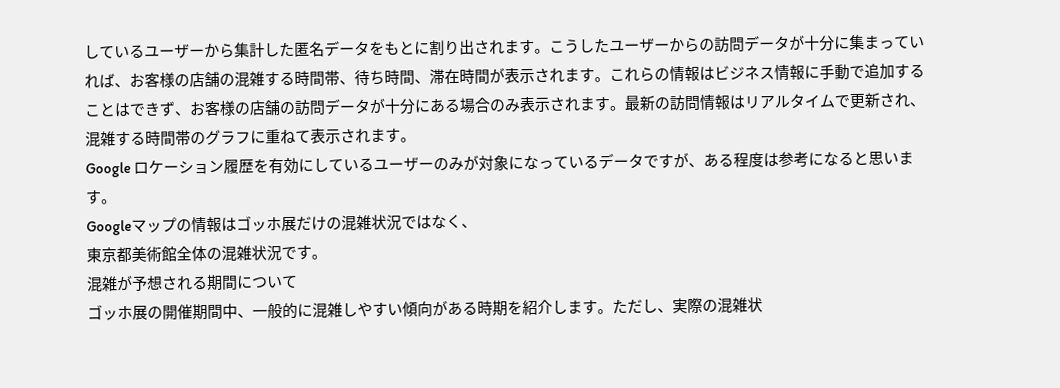しているユーザーから集計した匿名データをもとに割り出されます。こうしたユーザーからの訪問データが十分に集まっていれば、お客様の店舗の混雑する時間帯、待ち時間、滞在時間が表示されます。これらの情報はビジネス情報に手動で追加することはできず、お客様の店舗の訪問データが十分にある場合のみ表示されます。最新の訪問情報はリアルタイムで更新され、混雑する時間帯のグラフに重ねて表示されます。
Google ロケーション履歴を有効にしているユーザーのみが対象になっているデータですが、ある程度は参考になると思います。
Googleマップの情報はゴッホ展だけの混雑状況ではなく、
東京都美術館全体の混雑状況です。
混雑が予想される期間について
ゴッホ展の開催期間中、一般的に混雑しやすい傾向がある時期を紹介します。ただし、実際の混雑状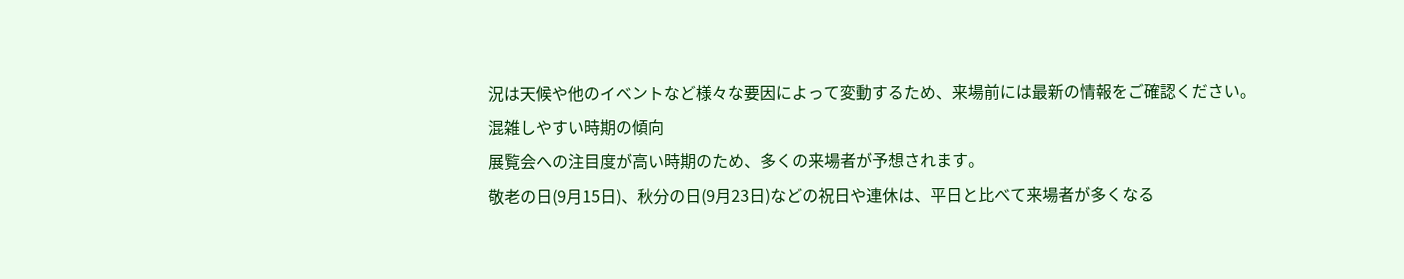況は天候や他のイベントなど様々な要因によって変動するため、来場前には最新の情報をご確認ください。
混雑しやすい時期の傾向
展覧会への注目度が高い時期のため、多くの来場者が予想されます。
敬老の日(9月15日)、秋分の日(9月23日)などの祝日や連休は、平日と比べて来場者が多くなる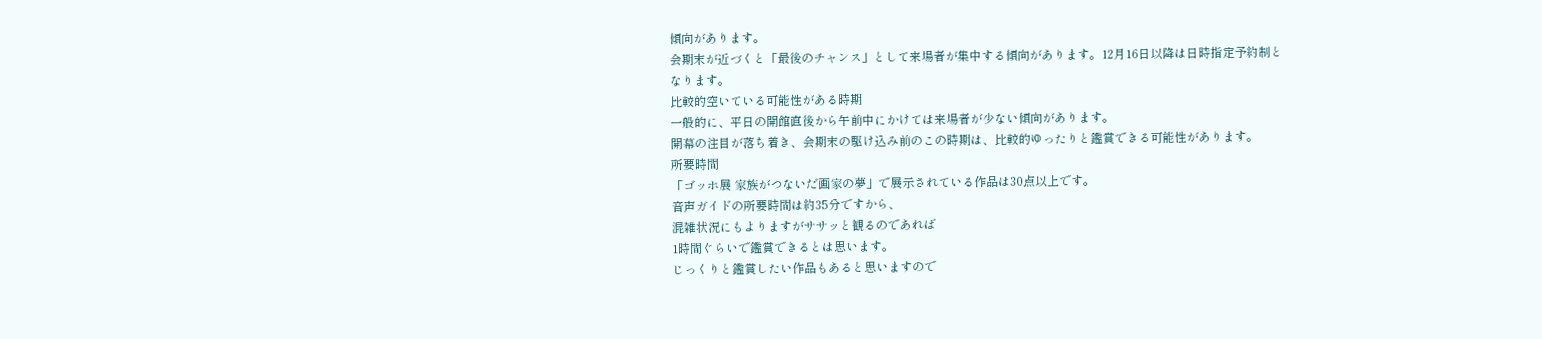傾向があります。
会期末が近づくと「最後のチャンス」として来場者が集中する傾向があります。12月16日以降は日時指定予約制となります。
比較的空いている可能性がある時期
一般的に、平日の開館直後から午前中にかけては来場者が少ない傾向があります。
開幕の注目が落ち着き、会期末の駆け込み前のこの時期は、比較的ゆったりと鑑賞できる可能性があります。
所要時間
「ゴッホ展 家族がつないだ画家の夢」で展示されている作品は30点以上です。
音声ガイドの所要時間は約35分ですから、
混雑状況にもよりますがササッと観るのであれば
1時間ぐらいで鑑賞できるとは思います。
じっくりと鑑賞したい作品もあると思いますので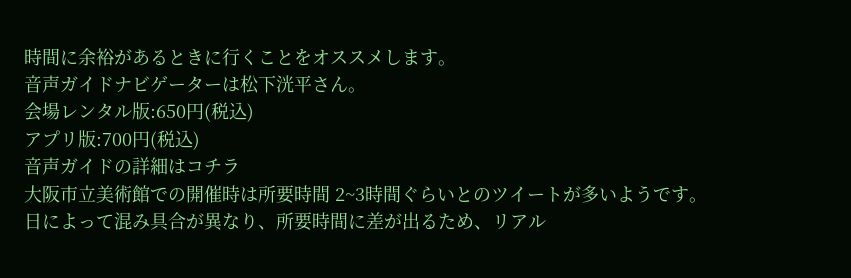時間に余裕があるときに行くことをオススメします。
音声ガイドナビゲーターは松下洸平さん。
会場レンタル版:650円(税込)
アプリ版:700円(税込)
音声ガイドの詳細はコチラ
大阪市立美術館での開催時は所要時間 2~3時間ぐらいとのツイートが多いようです。
日によって混み具合が異なり、所要時間に差が出るため、リアル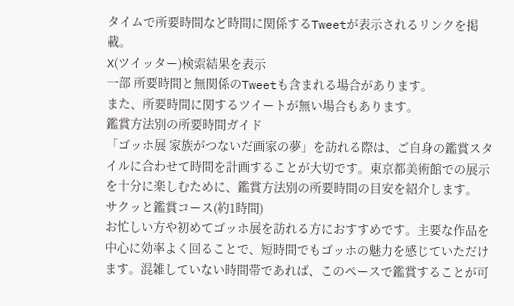タイムで所要時間など時間に関係するTweetが表示されるリンクを掲載。
X(ツイッター)検索結果を表示
一部 所要時間と無関係のTweetも含まれる場合があります。
また、所要時間に関するツイートが無い場合もあります。
鑑賞方法別の所要時間ガイド
「ゴッホ展 家族がつないだ画家の夢」を訪れる際は、ご自身の鑑賞スタイルに合わせて時間を計画することが大切です。東京都美術館での展示を十分に楽しむために、鑑賞方法別の所要時間の目安を紹介します。
サクッと鑑賞コース(約1時間)
お忙しい方や初めてゴッホ展を訪れる方におすすめです。主要な作品を中心に効率よく回ることで、短時間でもゴッホの魅力を感じていただけます。混雑していない時間帯であれば、このペースで鑑賞することが可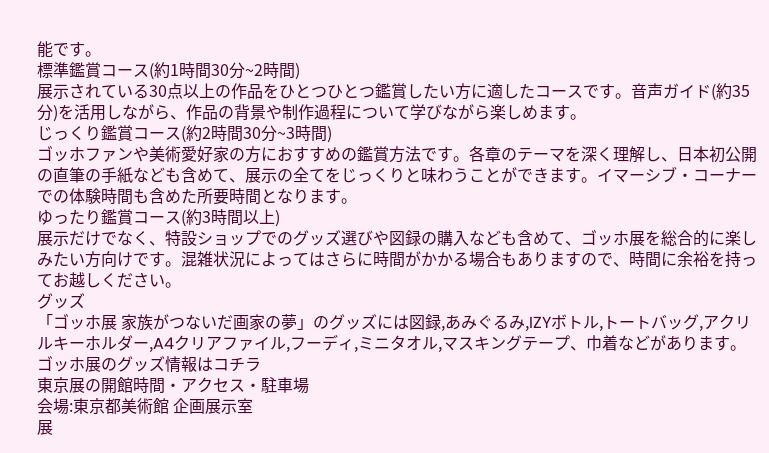能です。
標準鑑賞コース(約1時間30分~2時間)
展示されている30点以上の作品をひとつひとつ鑑賞したい方に適したコースです。音声ガイド(約35分)を活用しながら、作品の背景や制作過程について学びながら楽しめます。
じっくり鑑賞コース(約2時間30分~3時間)
ゴッホファンや美術愛好家の方におすすめの鑑賞方法です。各章のテーマを深く理解し、日本初公開の直筆の手紙なども含めて、展示の全てをじっくりと味わうことができます。イマーシブ・コーナーでの体験時間も含めた所要時間となります。
ゆったり鑑賞コース(約3時間以上)
展示だけでなく、特設ショップでのグッズ選びや図録の購入なども含めて、ゴッホ展を総合的に楽しみたい方向けです。混雑状況によってはさらに時間がかかる場合もありますので、時間に余裕を持ってお越しください。
グッズ
「ゴッホ展 家族がつないだ画家の夢」のグッズには図録,あみぐるみ,IZYボトル,トートバッグ,アクリルキーホルダー,A4クリアファイル,フーディ,ミニタオル,マスキングテープ、巾着などがあります。
ゴッホ展のグッズ情報はコチラ
東京展の開館時間・アクセス・駐車場
会場:東京都美術館 企画展示室
展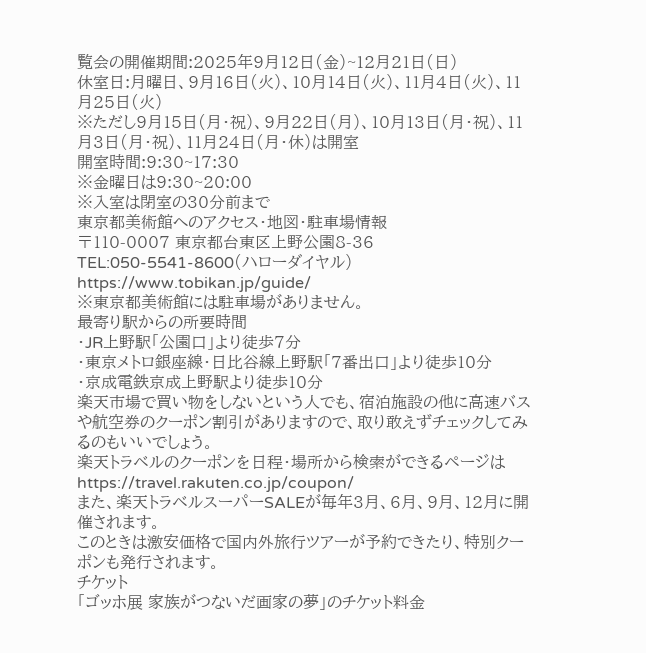覧会の開催期間:2025年9月12日(金)~12月21日(日)
休室日:月曜日、9月16日(火)、10月14日(火)、11月4日(火)、11月25日(火)
※ただし9月15日(月・祝)、9月22日(月)、10月13日(月・祝)、11月3日(月・祝)、11月24日(月・休)は開室
開室時間:9:30~17:30
※金曜日は9:30~20:00
※入室は閉室の30分前まで
東京都美術館へのアクセス・地図・駐車場情報
〒110-0007 東京都台東区上野公園8-36
TEL:050-5541-8600(ハローダイヤル)
https://www.tobikan.jp/guide/
※東京都美術館には駐車場がありません。
最寄り駅からの所要時間
・JR上野駅「公園口」より徒歩7分
・東京メトロ銀座線・日比谷線上野駅「7番出口」より徒歩10分
・京成電鉄京成上野駅より徒歩10分
楽天市場で買い物をしないという人でも、宿泊施設の他に高速バスや航空券のクーポン割引がありますので、取り敢えずチェックしてみるのもいいでしょう。
楽天トラベルのクーポンを日程・場所から検索ができるページは
https://travel.rakuten.co.jp/coupon/
また、楽天トラベルスーパーSALEが毎年3月、6月、9月、12月に開催されます。
このときは激安価格で国内外旅行ツアーが予約できたり、特別クーポンも発行されます。
チケット
「ゴッホ展 家族がつないだ画家の夢」のチケット料金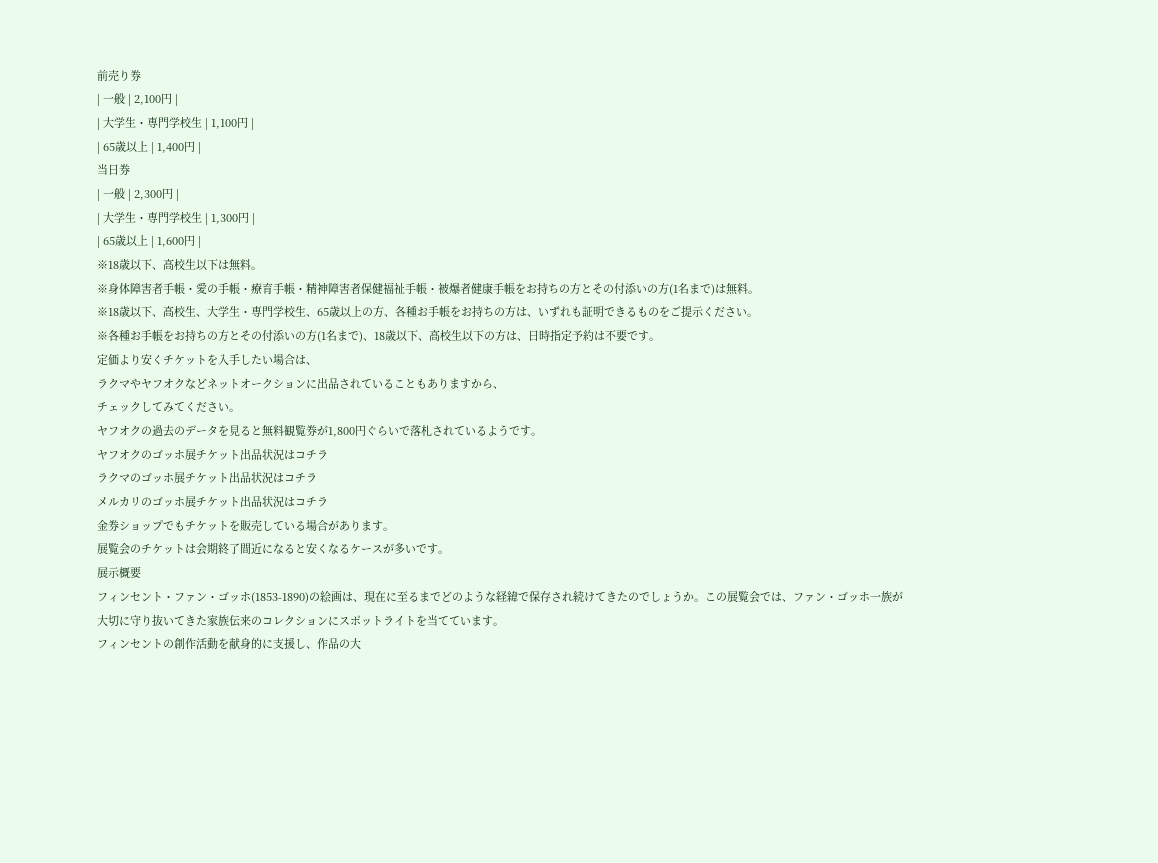前売り券
| 一般 | 2,100円 |
| 大学生・専門学校生 | 1,100円 |
| 65歳以上 | 1,400円 |
当日券
| 一般 | 2,300円 |
| 大学生・専門学校生 | 1,300円 |
| 65歳以上 | 1,600円 |
※18歳以下、高校生以下は無料。
※身体障害者手帳・愛の手帳・療育手帳・精神障害者保健福祉手帳・被爆者健康手帳をお持ちの方とその付添いの方(1名まで)は無料。
※18歳以下、高校生、大学生・専門学校生、65歳以上の方、各種お手帳をお持ちの方は、いずれも証明できるものをご提示ください。
※各種お手帳をお持ちの方とその付添いの方(1名まで)、18歳以下、高校生以下の方は、日時指定予約は不要です。
定価より安くチケットを入手したい場合は、
ラクマやヤフオクなどネットオークションに出品されていることもありますから、
チェックしてみてください。
ヤフオクの過去のデータを見ると無料観覧券が1,800円ぐらいで落札されているようです。
ヤフオクのゴッホ展チケット出品状況はコチラ
ラクマのゴッホ展チケット出品状況はコチラ
メルカリのゴッホ展チケット出品状況はコチラ
金券ショップでもチケットを販売している場合があります。
展覧会のチケットは会期終了間近になると安くなるケースが多いです。
展示概要
フィンセント・ファン・ゴッホ(1853-1890)の絵画は、現在に至るまでどのような経緯で保存され続けてきたのでしょうか。この展覧会では、ファン・ゴッホ一族が大切に守り抜いてきた家族伝来のコレクションにスポットライトを当てています。
フィンセントの創作活動を献身的に支援し、作品の大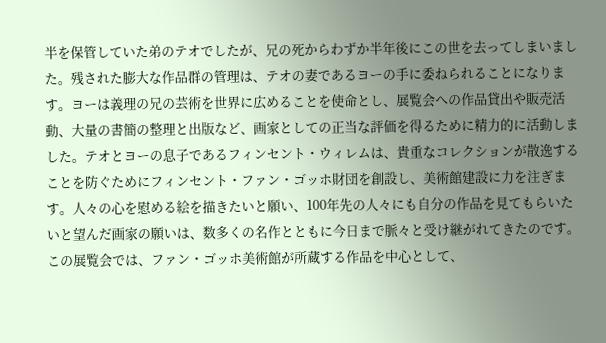半を保管していた弟のテオでしたが、兄の死からわずか半年後にこの世を去ってしまいました。残された膨大な作品群の管理は、テオの妻であるヨーの手に委ねられることになります。ヨーは義理の兄の芸術を世界に広めることを使命とし、展覧会への作品貸出や販売活動、大量の書簡の整理と出版など、画家としての正当な評価を得るために精力的に活動しました。テオとヨーの息子であるフィンセント・ウィレムは、貴重なコレクションが散逸することを防ぐためにフィンセント・ファン・ゴッホ財団を創設し、美術館建設に力を注ぎます。人々の心を慰める絵を描きたいと願い、100年先の人々にも自分の作品を見てもらいたいと望んだ画家の願いは、数多くの名作とともに今日まで脈々と受け継がれてきたのです。
この展覧会では、ファン・ゴッホ美術館が所蔵する作品を中心として、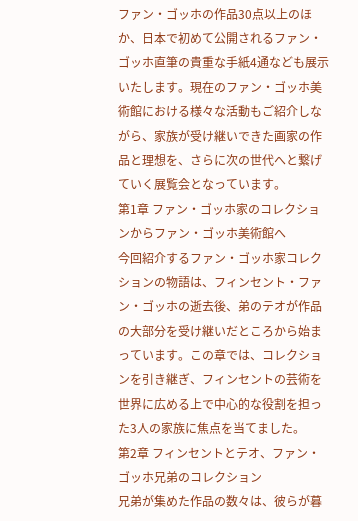ファン・ゴッホの作品30点以上のほか、日本で初めて公開されるファン・ゴッホ直筆の貴重な手紙4通なども展示いたします。現在のファン・ゴッホ美術館における様々な活動もご紹介しながら、家族が受け継いできた画家の作品と理想を、さらに次の世代へと繋げていく展覧会となっています。
第1章 ファン・ゴッホ家のコレクションからファン・ゴッホ美術館へ
今回紹介するファン・ゴッホ家コレクションの物語は、フィンセント・ファン・ゴッホの逝去後、弟のテオが作品の大部分を受け継いだところから始まっています。この章では、コレクションを引き継ぎ、フィンセントの芸術を世界に広める上で中心的な役割を担った3人の家族に焦点を当てました。
第2章 フィンセントとテオ、ファン・ゴッホ兄弟のコレクション
兄弟が集めた作品の数々は、彼らが暮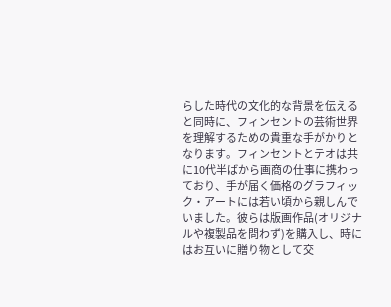らした時代の文化的な背景を伝えると同時に、フィンセントの芸術世界を理解するための貴重な手がかりとなります。フィンセントとテオは共に10代半ばから画商の仕事に携わっており、手が届く価格のグラフィック・アートには若い頃から親しんでいました。彼らは版画作品(オリジナルや複製品を問わず)を購入し、時にはお互いに贈り物として交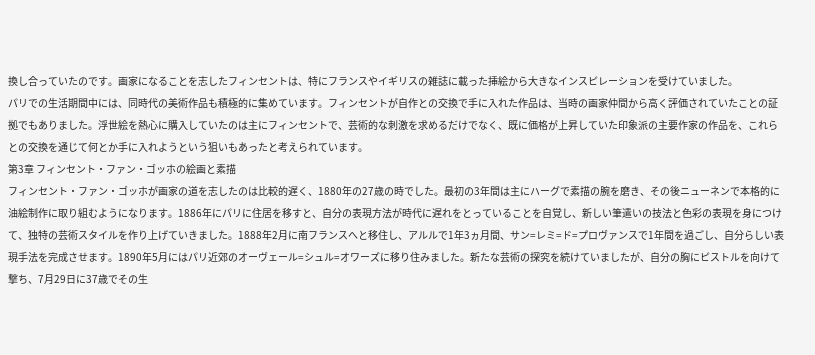換し合っていたのです。画家になることを志したフィンセントは、特にフランスやイギリスの雑誌に載った挿絵から大きなインスピレーションを受けていました。
パリでの生活期間中には、同時代の美術作品も積極的に集めています。フィンセントが自作との交換で手に入れた作品は、当時の画家仲間から高く評価されていたことの証拠でもありました。浮世絵を熱心に購入していたのは主にフィンセントで、芸術的な刺激を求めるだけでなく、既に価格が上昇していた印象派の主要作家の作品を、これらとの交換を通じて何とか手に入れようという狙いもあったと考えられています。
第3章 フィンセント・ファン・ゴッホの絵画と素描
フィンセント・ファン・ゴッホが画家の道を志したのは比較的遅く、1880年の27歳の時でした。最初の3年間は主にハーグで素描の腕を磨き、その後ニューネンで本格的に油絵制作に取り組むようになります。1886年にパリに住居を移すと、自分の表現方法が時代に遅れをとっていることを自覚し、新しい筆遣いの技法と色彩の表現を身につけて、独特の芸術スタイルを作り上げていきました。1888年2月に南フランスへと移住し、アルルで1年3ヵ月間、サン=レミ=ド=プロヴァンスで1年間を過ごし、自分らしい表現手法を完成させます。1890年5月にはパリ近郊のオーヴェール=シュル=オワーズに移り住みました。新たな芸術の探究を続けていましたが、自分の胸にピストルを向けて撃ち、7月29日に37歳でその生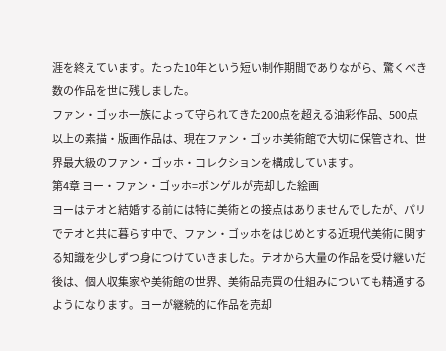涯を終えています。たった10年という短い制作期間でありながら、驚くべき数の作品を世に残しました。
ファン・ゴッホ一族によって守られてきた200点を超える油彩作品、500点以上の素描・版画作品は、現在ファン・ゴッホ美術館で大切に保管され、世界最大級のファン・ゴッホ・コレクションを構成しています。
第4章 ヨー・ファン・ゴッホ=ボンゲルが売却した絵画
ヨーはテオと結婚する前には特に美術との接点はありませんでしたが、パリでテオと共に暮らす中で、ファン・ゴッホをはじめとする近現代美術に関する知識を少しずつ身につけていきました。テオから大量の作品を受け継いだ後は、個人収集家や美術館の世界、美術品売買の仕組みについても精通するようになります。ヨーが継続的に作品を売却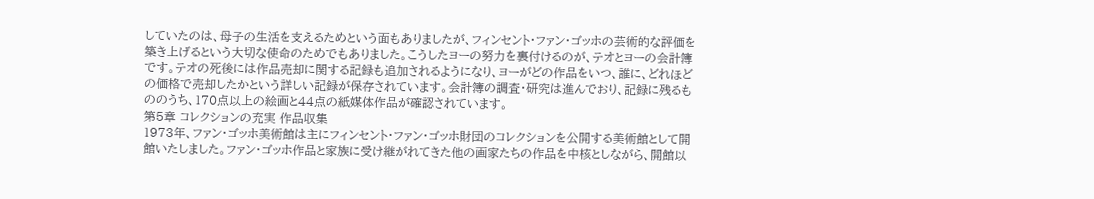していたのは、母子の生活を支えるためという面もありましたが、フィンセント・ファン・ゴッホの芸術的な評価を築き上げるという大切な使命のためでもありました。こうしたヨーの努力を裏付けるのが、テオとヨーの会計簿です。テオの死後には作品売却に関する記録も追加されるようになり、ヨーがどの作品をいつ、誰に、どれほどの価格で売却したかという詳しい記録が保存されています。会計簿の調査・研究は進んでおり、記録に残るもののうち、170点以上の絵画と44点の紙媒体作品が確認されています。
第5章 コレクションの充実 作品収集
1973年、ファン・ゴッホ美術館は主にフィンセント・ファン・ゴッホ財団のコレクションを公開する美術館として開館いたしました。ファン・ゴッホ作品と家族に受け継がれてきた他の画家たちの作品を中核としながら、開館以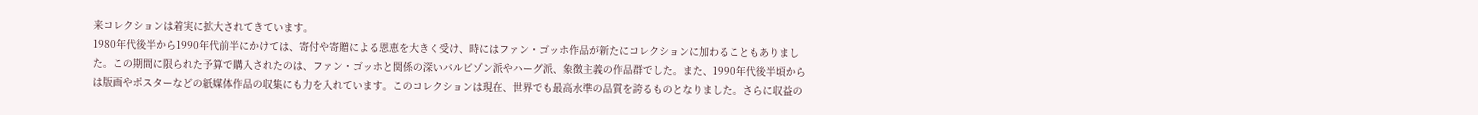来コレクションは着実に拡大されてきています。
1980年代後半から1990年代前半にかけては、寄付や寄贈による恩恵を大きく受け、時にはファン・ゴッホ作品が新たにコレクションに加わることもありました。この期間に限られた予算で購入されたのは、ファン・ゴッホと関係の深いバルビゾン派やハーグ派、象徴主義の作品群でした。また、1990年代後半頃からは版画やポスターなどの紙媒体作品の収集にも力を入れています。このコレクションは現在、世界でも最高水準の品質を誇るものとなりました。さらに収益の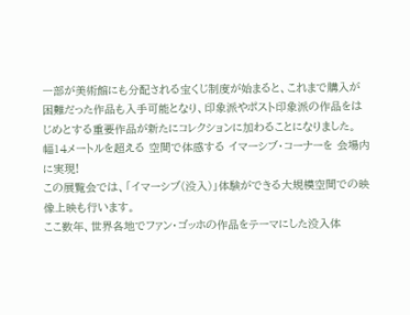一部が美術館にも分配される宝くじ制度が始まると、これまで購入が困難だった作品も入手可能となり、印象派やポスト印象派の作品をはじめとする重要作品が新たにコレクションに加わることになりました。
幅14メートルを超える 空間で体感する イマーシブ・コーナーを 会場内に実現!
この展覧会では、「イマーシブ(没入)」体験ができる大規模空間での映像上映も行います。
ここ数年、世界各地でファン・ゴッホの作品をテーマにした没入体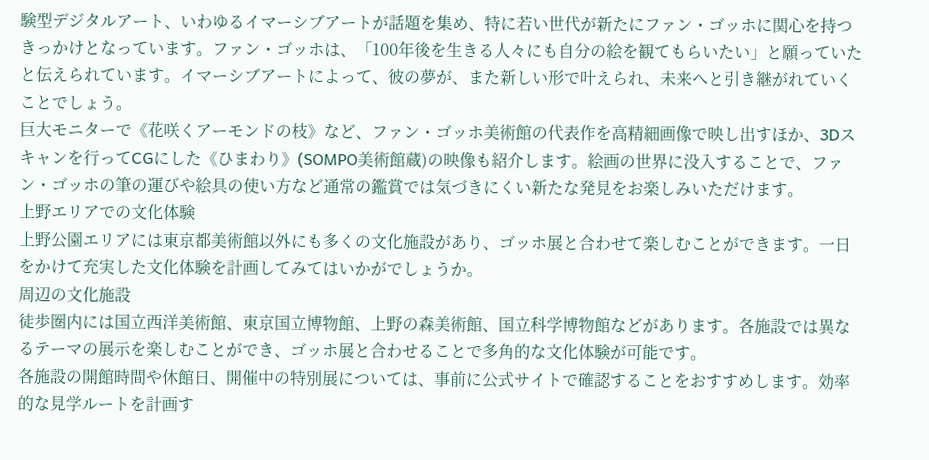験型デジタルアート、いわゆるイマーシブアートが話題を集め、特に若い世代が新たにファン・ゴッホに関心を持つきっかけとなっています。ファン・ゴッホは、「100年後を生きる人々にも自分の絵を観てもらいたい」と願っていたと伝えられています。イマーシブアートによって、彼の夢が、また新しい形で叶えられ、未来へと引き継がれていくことでしょう。
巨大モニターで《花咲くアーモンドの枝》など、ファン・ゴッホ美術館の代表作を高精細画像で映し出すほか、3Dスキャンを行ってCGにした《ひまわり》(SOMPO美術館蔵)の映像も紹介します。絵画の世界に没入することで、ファン・ゴッホの筆の運びや絵具の使い方など通常の鑑賞では気づきにくい新たな発見をお楽しみいただけます。
上野エリアでの文化体験
上野公園エリアには東京都美術館以外にも多くの文化施設があり、ゴッホ展と合わせて楽しむことができます。一日をかけて充実した文化体験を計画してみてはいかがでしょうか。
周辺の文化施設
徒歩圏内には国立西洋美術館、東京国立博物館、上野の森美術館、国立科学博物館などがあります。各施設では異なるテーマの展示を楽しむことができ、ゴッホ展と合わせることで多角的な文化体験が可能です。
各施設の開館時間や休館日、開催中の特別展については、事前に公式サイトで確認することをおすすめします。効率的な見学ルートを計画す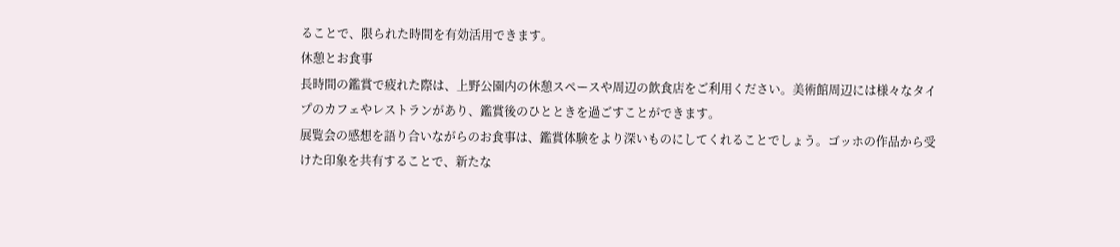ることで、限られた時間を有効活用できます。
休憩とお食事
長時間の鑑賞で疲れた際は、上野公園内の休憩スペースや周辺の飲食店をご利用ください。美術館周辺には様々なタイプのカフェやレストランがあり、鑑賞後のひとときを過ごすことができます。
展覧会の感想を語り合いながらのお食事は、鑑賞体験をより深いものにしてくれることでしょう。ゴッホの作品から受けた印象を共有することで、新たな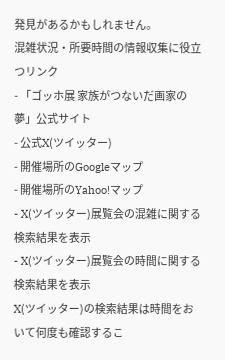発見があるかもしれません。
混雑状況・所要時間の情報収集に役立つリンク
- 「ゴッホ展 家族がつないだ画家の夢」公式サイト
- 公式X(ツイッター)
- 開催場所のGoogleマップ
- 開催場所のYahoo!マップ
- X(ツイッター)展覧会の混雑に関する検索結果を表示
- X(ツイッター)展覧会の時間に関する検索結果を表示
X(ツイッター)の検索結果は時間をおいて何度も確認するこ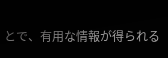とで、有用な情報が得られる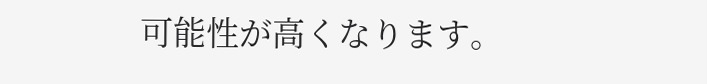可能性が高くなります。